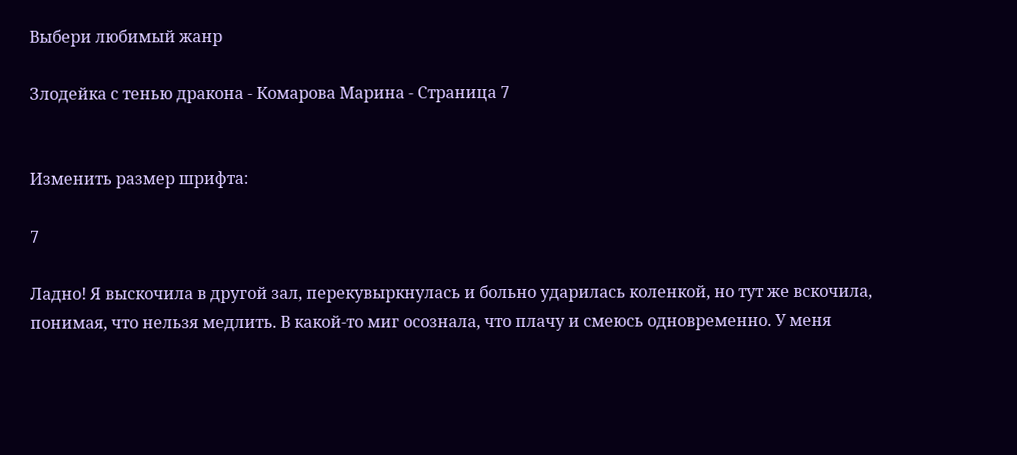Выбери любимый жанр

Злодейка с тенью дракона - Комарова Марина - Страница 7


Изменить размер шрифта:

7

Ладно! Я выскочила в другой зал, перекувыркнулась и больно ударилась коленкой, но тут же вскочила, понимая, что нельзя медлить. В какой-то миг осознала, что плачу и смеюсь одновременно. У меня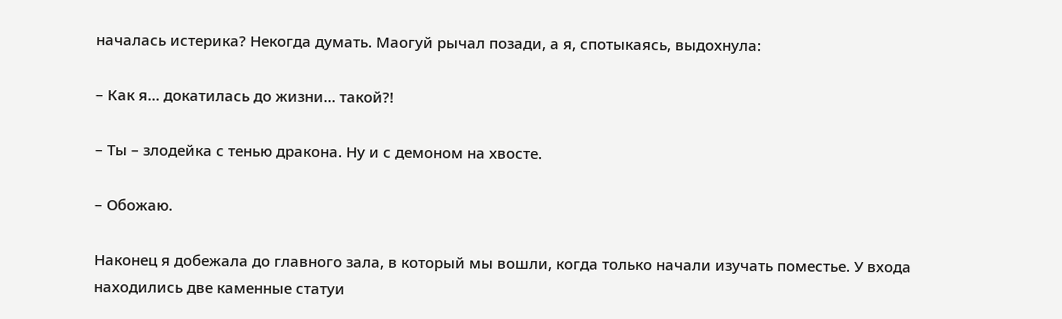началась истерика? Некогда думать. Маогуй рычал позади, а я, спотыкаясь, выдохнула:

– Как я… докатилась до жизни… такой?!

– Ты – злодейка с тенью дракона. Ну и с демоном на хвосте.

– Обожаю.

Наконец я добежала до главного зала, в который мы вошли, когда только начали изучать поместье. У входа находились две каменные статуи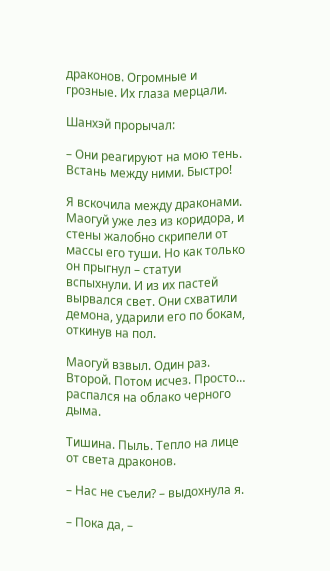драконов. Огромные и грозные. Их глаза мерцали.

Шанхэй прорычал:

– Они реагируют на мою тень. Встань между ними. Быстро!

Я вскочила между драконами. Маогуй уже лез из коридора, и стены жалобно скрипели от массы его туши. Но как только он прыгнул – статуи вспыхнули. И из их пастей вырвался свет. Они схватили демона, ударили его по бокам, откинув на пол.

Маогуй взвыл. Один раз. Второй. Потом исчез. Просто… распался на облако черного дыма.

Тишина. Пыль. Тепло на лице от света драконов.

– Нас не съели? – выдохнула я.

– Пока да, –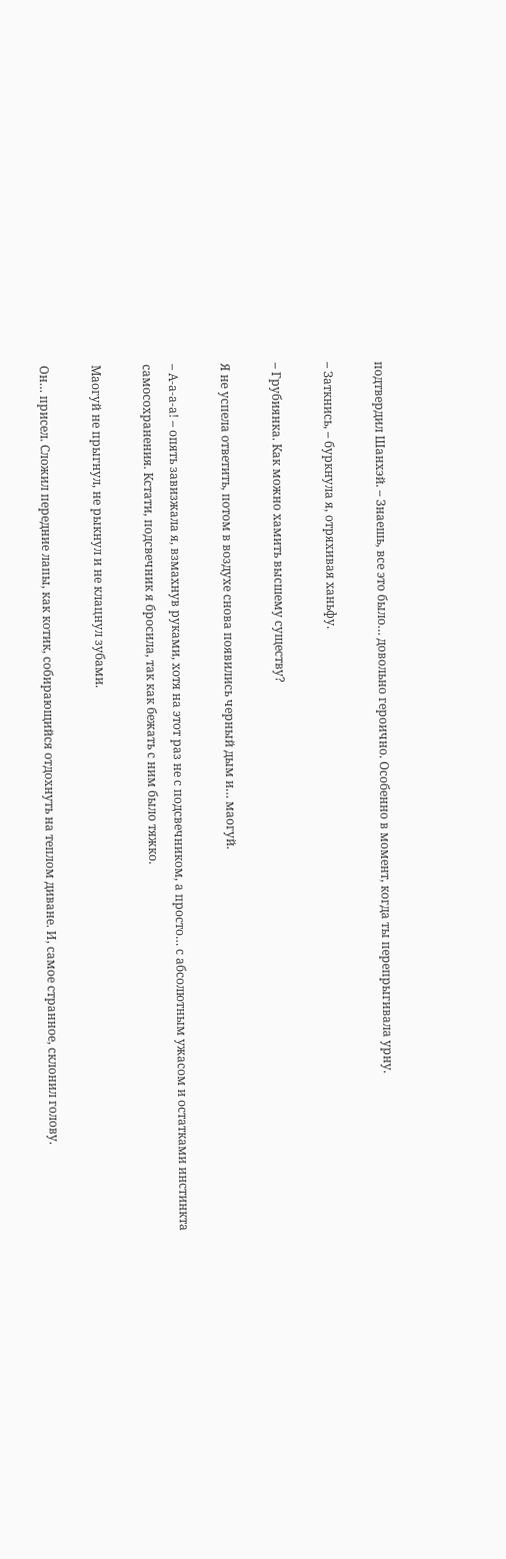подтвердил Шанхэй. – Знаешь, все это было… довольно героично. Особенно в момент, когда ты перепрыгивала урну.

– Заткнись, – буркнула я, отряхивая ханьфу.

– Грубиянка. Как можно хамить высшему существу?

Я не успела ответить, потом в воздухе снова появились черный дым и… маогуй.

– А-а-а-а! – опять завизжала я, взмахнув руками, хотя на этот раз не с подсвечником, а просто… с абсолютным ужасом и остатками инстинкта самосохранения. Кстати, подсвечник я бросила, так как бежать с ним было тяжко.

Маогуй не прыгнул, не рыкнул и не клацнул зубами.

Он… присел. Сложил передние лапы, как котик, собирающийся отдохнуть на теплом диване. И, самое странное, склонил голову.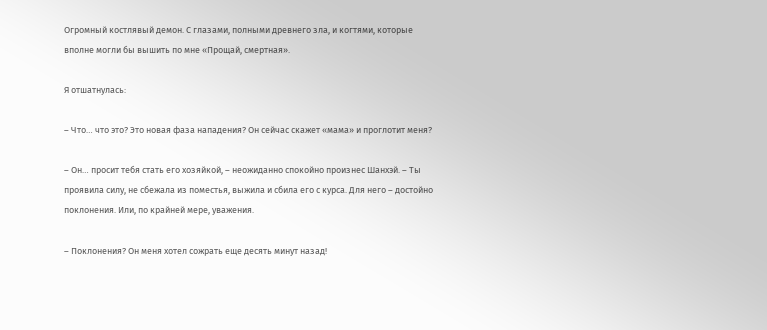Огромный костлявый демон. С глазами, полными древнего зла, и когтями, которые вполне могли бы вышить по мне «Прощай, смертная».

Я отшатнулась:

– Что… что это? Это новая фаза нападения? Он сейчас скажет «мама» и проглотит меня?

– Он… просит тебя стать его хозяйкой, – неожиданно спокойно произнес Шанхэй. – Ты проявила силу, не сбежала из поместья, выжила и сбила его с курса. Для него – достойно поклонения. Или, по крайней мере, уважения.

– Поклонения? Он меня хотел сожрать еще десять минут назад!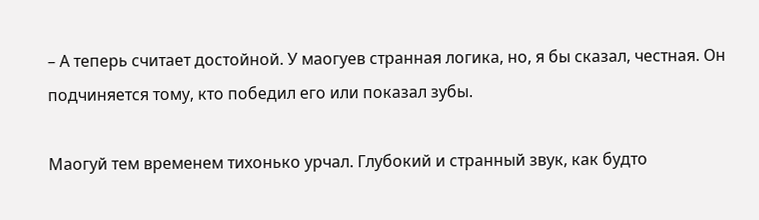– А теперь считает достойной. У маогуев странная логика, но, я бы сказал, честная. Он подчиняется тому, кто победил его или показал зубы.

Маогуй тем временем тихонько урчал. Глубокий и странный звук, как будто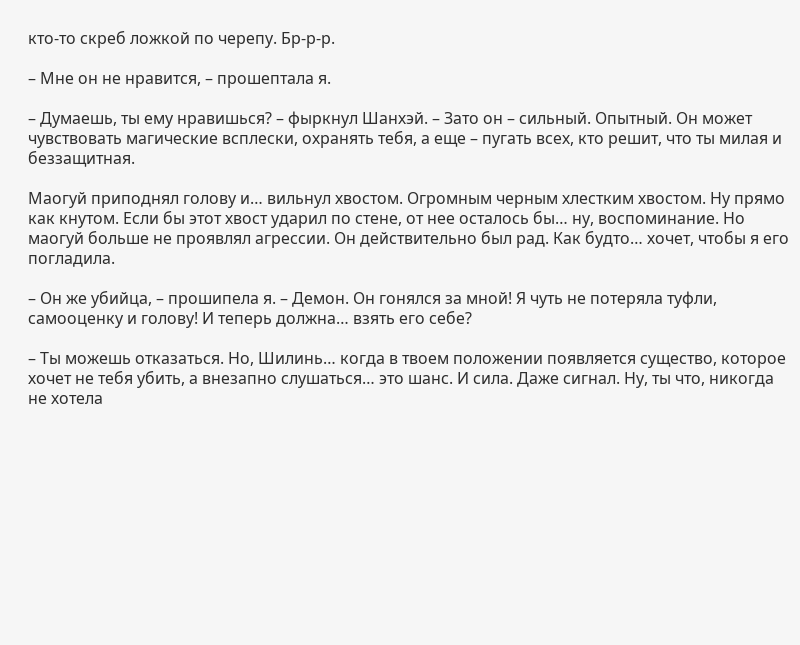кто-то скреб ложкой по черепу. Бр-р-р.

– Мне он не нравится, – прошептала я.

– Думаешь, ты ему нравишься? – фыркнул Шанхэй. – Зато он – сильный. Опытный. Он может чувствовать магические всплески, охранять тебя, а еще – пугать всех, кто решит, что ты милая и беззащитная.

Маогуй приподнял голову и… вильнул хвостом. Огромным черным хлестким хвостом. Ну прямо как кнутом. Если бы этот хвост ударил по стене, от нее осталось бы… ну, воспоминание. Но маогуй больше не проявлял агрессии. Он действительно был рад. Как будто… хочет, чтобы я его погладила.

– Он же убийца, – прошипела я. – Демон. Он гонялся за мной! Я чуть не потеряла туфли, самооценку и голову! И теперь должна… взять его себе?

– Ты можешь отказаться. Но, Шилинь… когда в твоем положении появляется существо, которое хочет не тебя убить, а внезапно слушаться… это шанс. И сила. Даже сигнал. Ну, ты что, никогда не хотела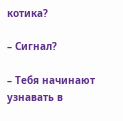котика?

– Сигнал?

– Тебя начинают узнавать в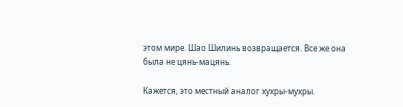этом мире. Шао Шилинь возвращается. Все же она была не цянь-мацянь.

Кажется, это местный аналог хухры-мухры.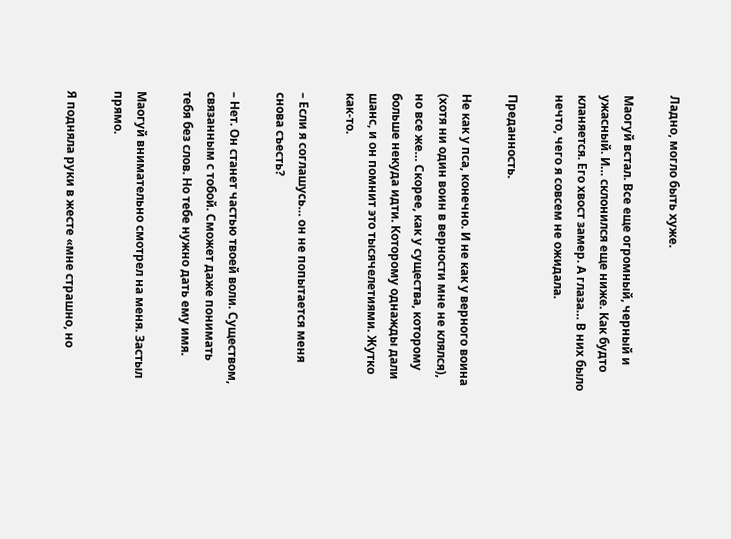Ладно, могло быть хуже.

Маогуй встал. Все еще огромный, черный и ужасный. И… склонился еще ниже. Как будто кланяется. Его хвост замер. А глаза… В них было нечто, чего я совсем не ожидала.

Преданность.

Не как у пса, конечно. И не как у верного воина (хотя ни один воин в верности мне не клялся), но все же… Скорее, как у существа, которому больше некуда идти. Которому однажды дали шанс, и он помнит это тысячелетиями. Жутко как-то.

– Если я соглашусь… он не попытается меня снова съесть?

– Нет. Он станет частью твоей воли. Существом, связанным с тобой. Сможет даже понимать тебя без слов. Но тебе нужно дать ему имя.

Маогуй внимательно смотрел на меня. Застыл прямо.

Я подняла руки в жесте «мне страшно, но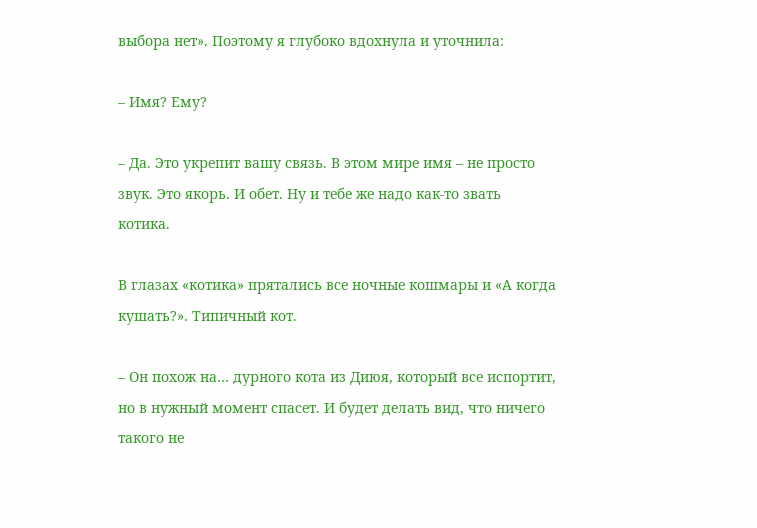выбора нет». Поэтому я глубоко вдохнула и уточнила:

– Имя? Ему?

– Да. Это укрепит вашу связь. В этом мире имя – не просто звук. Это якорь. И обет. Ну и тебе же надо как-то звать котика.

В глазах «котика» прятались все ночные кошмары и «А когда кушать?». Типичный кот.

– Он похож на… дурного кота из Диюя, который все испортит, но в нужный момент спасет. И будет делать вид, что ничего такого не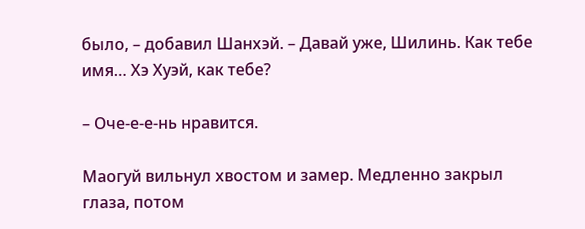было, – добавил Шанхэй. – Давай уже, Шилинь. Как тебе имя… Хэ Хуэй, как тебе?

– Оче-е-е-нь нравится.

Маогуй вильнул хвостом и замер. Медленно закрыл глаза, потом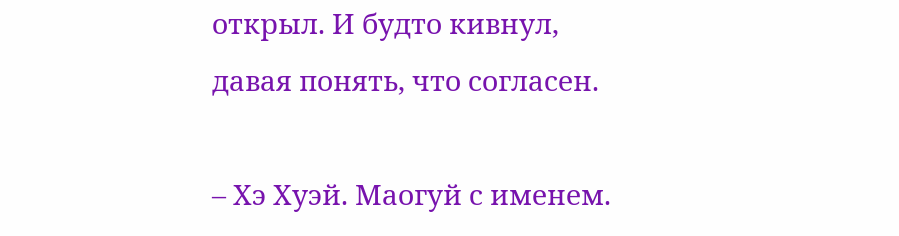открыл. И будто кивнул, давая понять, что согласен.

– Хэ Хуэй. Маогуй с именем.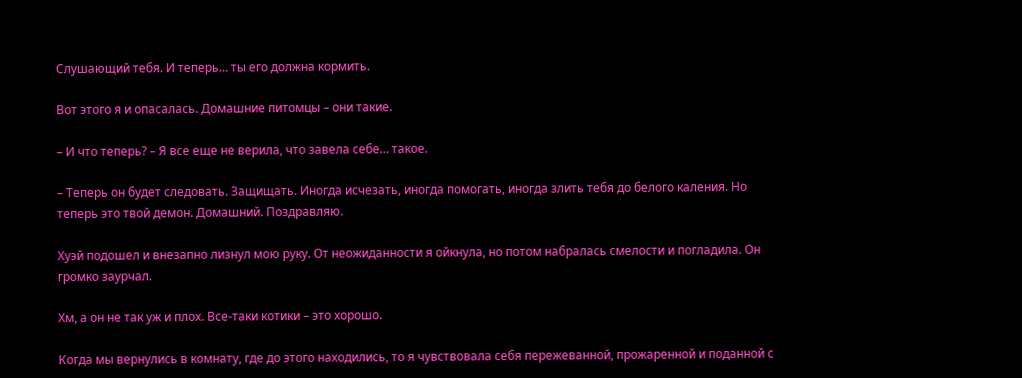Слушающий тебя. И теперь… ты его должна кормить.

Вот этого я и опасалась. Домашние питомцы – они такие.

– И что теперь? – Я все еще не верила, что завела себе… такое.

– Теперь он будет следовать. Защищать. Иногда исчезать, иногда помогать, иногда злить тебя до белого каления. Но теперь это твой демон. Домашний. Поздравляю.

Хуэй подошел и внезапно лизнул мою руку. От неожиданности я ойкнула, но потом набралась смелости и погладила. Он громко заурчал.

Хм, а он не так уж и плох. Все-таки котики – это хорошо.

Когда мы вернулись в комнату, где до этого находились, то я чувствовала себя пережеванной, прожаренной и поданной с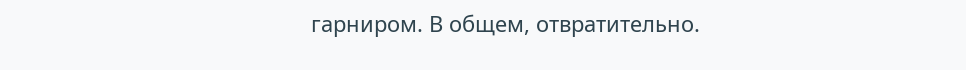гарниром. В общем, отвратительно.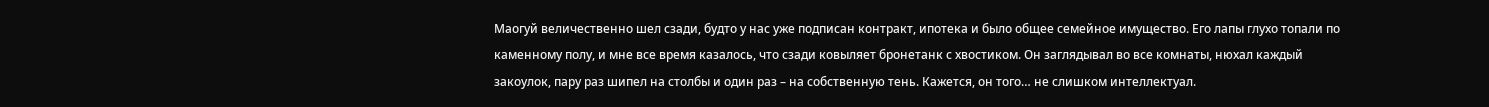Маогуй величественно шел сзади, будто у нас уже подписан контракт, ипотека и было общее семейное имущество. Его лапы глухо топали по каменному полу, и мне все время казалось, что сзади ковыляет бронетанк с хвостиком. Он заглядывал во все комнаты, нюхал каждый закоулок, пару раз шипел на столбы и один раз – на собственную тень. Кажется, он того… не слишком интеллектуал.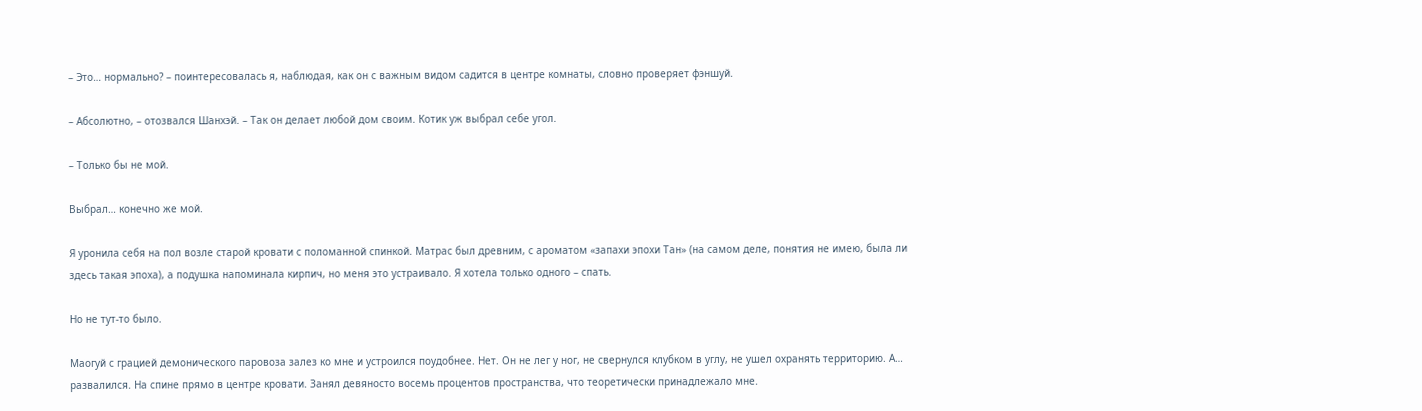– Это… нормально? – поинтересовалась я, наблюдая, как он с важным видом садится в центре комнаты, словно проверяет фэншуй.

– Абсолютно, – отозвался Шанхэй. – Так он делает любой дом своим. Котик уж выбрал себе угол.

– Только бы не мой.

Выбрал… конечно же мой.

Я уронила себя на пол возле старой кровати с поломанной спинкой. Матрас был древним, с ароматом «запахи эпохи Тан» (на самом деле, понятия не имею, была ли здесь такая эпоха), а подушка напоминала кирпич, но меня это устраивало. Я хотела только одного – спать.

Но не тут-то было.

Маогуй с грацией демонического паровоза залез ко мне и устроился поудобнее. Нет. Он не лег у ног, не свернулся клубком в углу, не ушел охранять территорию. А… развалился. На спине прямо в центре кровати. Занял девяносто восемь процентов пространства, что теоретически принадлежало мне.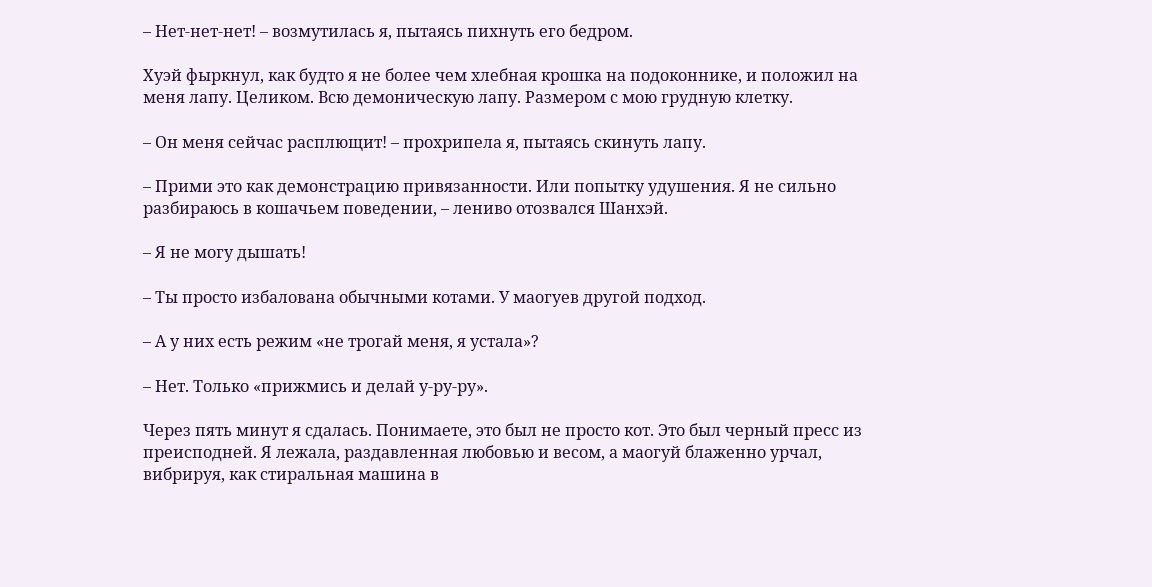– Нет-нет-нет! – возмутилась я, пытаясь пихнуть его бедром.

Хуэй фыркнул, как будто я не более чем хлебная крошка на подоконнике, и положил на меня лапу. Целиком. Всю демоническую лапу. Размером с мою грудную клетку.

– Он меня сейчас расплющит! – прохрипела я, пытаясь скинуть лапу.

– Прими это как демонстрацию привязанности. Или попытку удушения. Я не сильно разбираюсь в кошачьем поведении, – лениво отозвался Шанхэй.

– Я не могу дышать!

– Ты просто избалована обычными котами. У маогуев другой подход.

– А у них есть режим «не трогай меня, я устала»?

– Нет. Только «прижмись и делай у-ру-ру».

Через пять минут я сдалась. Понимаете, это был не просто кот. Это был черный пресс из преисподней. Я лежала, раздавленная любовью и весом, а маогуй блаженно урчал, вибрируя, как стиральная машина в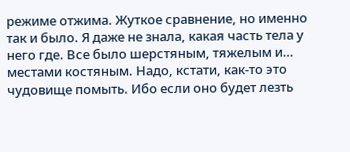режиме отжима. Жуткое сравнение, но именно так и было. Я даже не знала, какая часть тела у него где. Все было шерстяным, тяжелым и… местами костяным. Надо, кстати, как-то это чудовище помыть. Ибо если оно будет лезть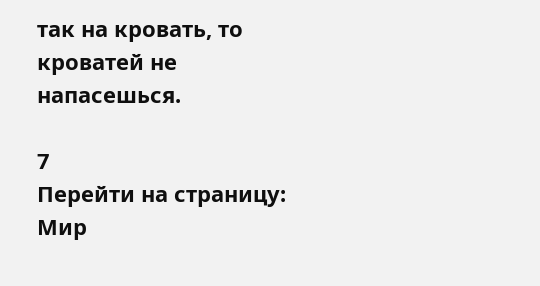так на кровать, то кроватей не напасешься.

7
Перейти на страницу:
Мир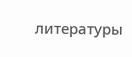литературы